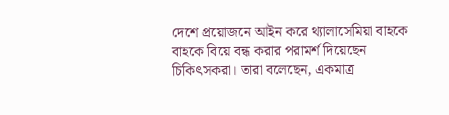দেশে প্রয়োজনে আইন করে থ্যালাসেমিয়া বাহকে বাহকে বিয়ে বন্ধ করার পরামর্শ দিয়েছেন চিকিৎসকরা। তারা বলেছেন, একমাত্র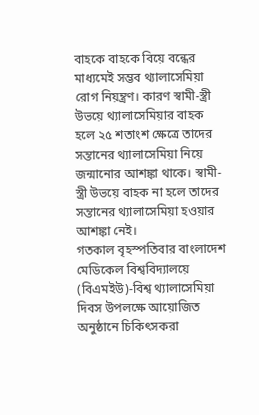বাহকে বাহকে বিয়ে বন্ধের মাধ্যমেই সম্ভব থ্যালাসেমিয়া রোগ নিয়ন্ত্রণ। কারণ স্বামী-স্ত্রী উভয়ে থ্যালাসেমিয়ার বাহক হলে ২৫ শতাংশ ক্ষেত্রে তাদের সন্তানের থ্যালাসেমিয়া নিয়ে জন্মানোর আশঙ্কা থাকে। স্বামী-স্ত্রী উভয়ে বাহক না হলে তাদের সন্তানের থ্যালাসেমিয়া হওয়ার আশঙ্কা নেই।
গতকাল বৃহস্পতিবার বাংলাদেশ মেডিকেল বিশ্ববিদ্যালয়ে (বিএমইউ)-বিশ্ব থ্যালাসেমিয়া দিবস উপলক্ষে আয়োজিত অনুষ্ঠানে চিকিৎসকরা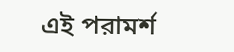এই পরামর্শ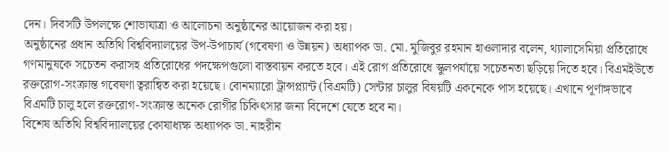দেন। দিবসটি উপলক্ষে শোভাযাত্রা ও আলোচনা অনুষ্ঠানের আয়োজন করা হয়।
অনুষ্ঠানের প্রধান অতিথি বিশ্ববিদ্যালয়ের উপ-উপাচার্য (গবেষণা ও উন্নয়ন) অধ্যাপক ডা. মো. মুজিবুর রহমান হাওলাদার বলেন, থ্যালাসেমিয়া প্রতিরোধে গণমানুষকে সচেতন করাসহ প্রতিরোধের পদক্ষেপগুলো বাস্তবায়ন করতে হবে। এই রোগ প্রতিরোধে স্কুলপর্যায়ে সচেতনতা ছড়িয়ে দিতে হবে। বিএমইউতে রক্তরোগ-সংক্রান্ত গবেষণা ত্বরান্বিত করা হয়েছে। বোনম্যারো ট্রান্সপ্ল্যান্ট (বিএমটি) সেন্টার চালুর বিষয়টি একনেকে পাস হয়েছে। এখানে পূর্ণাঙ্গভাবে বিএমটি চালু হলে রক্তরোগ-সংক্রান্ত অনেক রোগীর চিকিৎসার জন্য বিদেশে যেতে হবে না।
বিশেষ অতিথি বিশ্ববিদ্যালয়ের কোষাধ্যক্ষ অধ্যাপক ডা. নাহরীন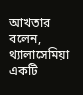আখতার বলেন, থ্যালাসেমিয়া একটি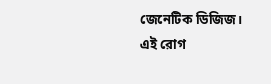জেনেটিক ডিজিজ। এই রোগ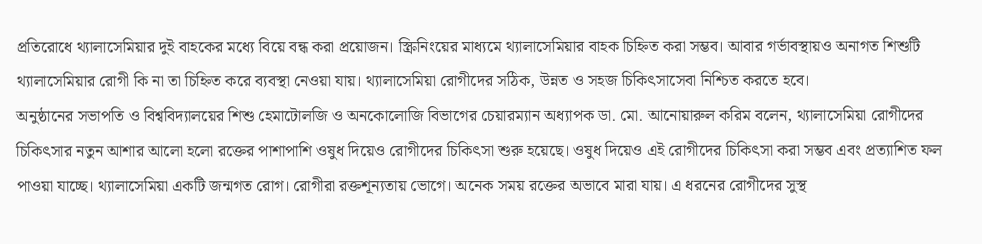প্রতিরোধে থ্যালাসেমিয়ার দুই বাহকের মধ্যে বিয়ে বন্ধ করা প্রয়োজন। স্ক্রিনিংয়ের মাধ্যমে থ্যালাসেমিয়ার বাহক চিহ্নিত করা সম্ভব। আবার গর্ভাবস্থায়ও অনাগত শিশুটি থ্যালাসেমিয়ার রোগী কি না তা চিহ্নিত করে ব্যবস্থা নেওয়া যায়। থ্যালাসেমিয়া রোগীদের সঠিক, উন্নত ও সহজ চিকিৎসাসেবা নিশ্চিত করতে হবে।
অনুষ্ঠানের সভাপতি ও বিশ্ববিদ্যালয়ের শিশু হেমাটোলজি ও অনকোলোজি বিভাগের চেয়ারম্যান অধ্যাপক ডা. মো. আনোয়ারুল করিম বলেন, থ্যালাসেমিয়া রোগীদের চিকিৎসার নতুন আশার আলো হলো রক্তের পাশাপাশি ওষুধ দিয়েও রোগীদের চিকিৎসা শুরু হয়েছে। ওষুধ দিয়েও এই রোগীদের চিকিৎসা করা সম্ভব এবং প্রত্যাশিত ফল পাওয়া যাচ্ছে। থ্যালাসেমিয়া একটি জন্মগত রোগ। রোগীরা রক্তশূন্যতায় ভোগে। অনেক সময় রক্তের অভাবে মারা যায়। এ ধরনের রোগীদের সুস্থ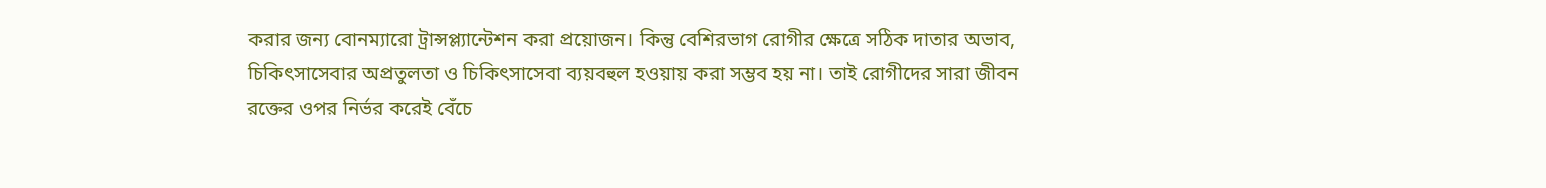করার জন্য বোনম্যারো ট্রান্সপ্ল্যান্টেশন করা প্রয়োজন। কিন্তু বেশিরভাগ রোগীর ক্ষেত্রে সঠিক দাতার অভাব, চিকিৎসাসেবার অপ্রতুলতা ও চিকিৎসাসেবা ব্যয়বহুল হওয়ায় করা সম্ভব হয় না। তাই রোগীদের সারা জীবন রক্তের ওপর নির্ভর করেই বেঁচে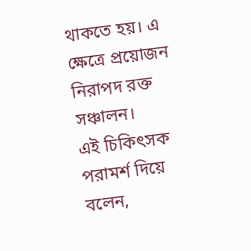থাকতে হয়। এ ক্ষেত্রে প্রয়োজন নিরাপদ রক্ত সঞ্চালন।
এই চিকিৎসক পরামর্শ দিয়ে বলেন,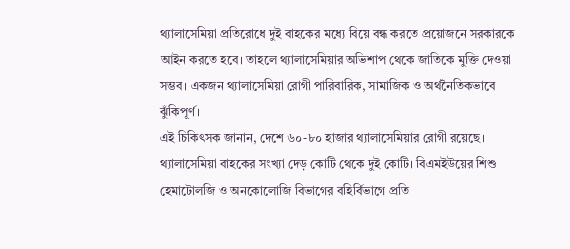থ্যালাসেমিয়া প্রতিরোধে দুই বাহকের মধ্যে বিয়ে বন্ধ করতে প্রয়োজনে সরকারকে আইন করতে হবে। তাহলে থ্যালাসেমিয়ার অভিশাপ থেকে জাতিকে মুক্তি দেওয়া সম্ভব। একজন থ্যালাসেমিয়া রোগী পারিবারিক, সামাজিক ও অর্থনৈতিকভাবে ঝুঁকিপূর্ণ।
এই চিকিৎসক জানান, দেশে ৬০-৮০ হাজার থ্যালাসেমিয়ার রোগী রয়েছে। থ্যালাসেমিয়া বাহকের সংখ্যা দেড় কোটি থেকে দুই কোটি। বিএমইউয়ের শিশু হেমাটোলজি ও অনকোলোজি বিভাগের বহির্বিভাগে প্রতি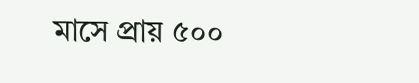মাসে প্রায় ৫০০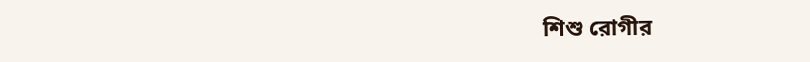শিশু রোগীর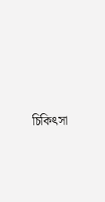চিকিৎসা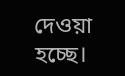দেওয়া হচ্ছে।